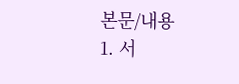본문/내용
1. 서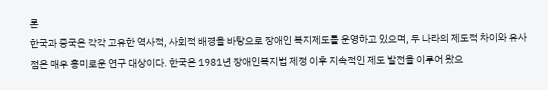론
한국과 중국은 각각 고유한 역사적, 사회적 배경을 바탕으로 장애인 복지제도를 운영하고 있으며, 두 나라의 제도적 차이와 유사점은 매우 흥미로운 연구 대상이다. 한국은 1981년 장애인복지법 제정 이후 지속적인 제도 발전을 이루어 왔으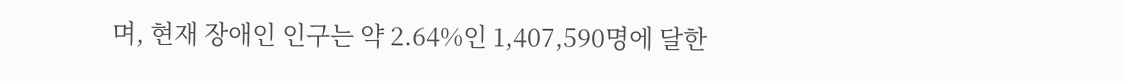며, 현재 장애인 인구는 약 2.64%인 1,407,590명에 달한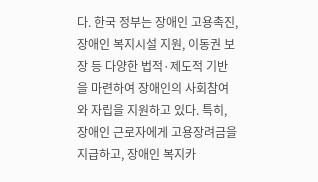다. 한국 정부는 장애인 고용촉진, 장애인 복지시설 지원, 이동권 보장 등 다양한 법적·제도적 기반을 마련하여 장애인의 사회참여와 자립을 지원하고 있다. 특히, 장애인 근로자에게 고용장려금을 지급하고, 장애인 복지카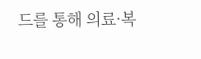드를 통해 의료·복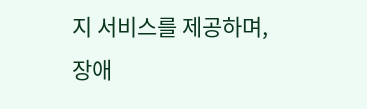지 서비스를 제공하며, 장애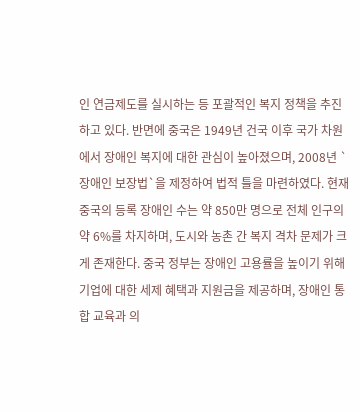인 연금제도를 실시하는 등 포괄적인 복지 정책을 추진하고 있다. 반면에 중국은 1949년 건국 이후 국가 차원에서 장애인 복지에 대한 관심이 높아졌으며, 2008년 `장애인 보장법`을 제정하여 법적 틀을 마련하였다. 현재 중국의 등록 장애인 수는 약 850만 명으로 전체 인구의 약 6%를 차지하며, 도시와 농촌 간 복지 격차 문제가 크게 존재한다. 중국 정부는 장애인 고용률을 높이기 위해 기업에 대한 세제 혜택과 지원금을 제공하며, 장애인 통합 교육과 의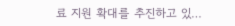료 지원 확대를 추진하고 있…